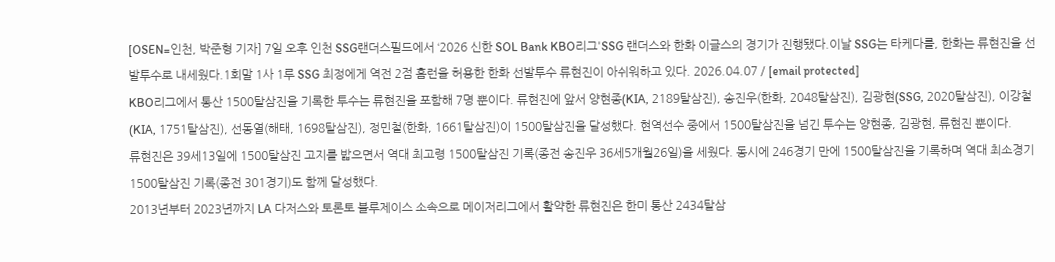[OSEN=인천, 박준형 기자] 7일 오후 인천 SSG랜더스필드에서 ‘2026 신한 SOL Bank KBO리그'SSG 랜더스와 한화 이글스의 경기가 진행됐다.이날 SSG는 타케다를, 한화는 류현진을 선발투수로 내세웠다.1회말 1사 1루 SSG 최정에게 역전 2점 홈런을 허용한 한화 선발투수 류현진이 아쉬워하고 있다. 2026.04.07 / [email protected]
KBO리그에서 통산 1500탈삼진을 기록한 투수는 류현진을 포함해 7명 뿐이다. 류현진에 앞서 양현종(KIA, 2189탈삼진), 송진우(한화, 2048탈삼진), 김광현(SSG, 2020탈삼진), 이강철(KIA, 1751탈삼진), 선동열(해태, 1698탈삼진), 정민철(한화, 1661탈삼진)이 1500탈삼진을 달성했다. 현역선수 중에서 1500탈삼진을 넘긴 투수는 양현종, 김광현, 류현진 뿐이다.
류현진은 39세13일에 1500탈삼진 고지를 밟으면서 역대 최고령 1500탈삼진 기록(종전 송진우 36세5개월26일)을 세웠다. 동시에 246경기 만에 1500탈삼진을 기록하며 역대 최소경기 1500탈삼진 기록(종전 301경기)도 함께 달성했다.
2013년부터 2023년까지 LA 다저스와 토론토 블루제이스 소속으로 메이저리그에서 활약한 류현진은 한미 통산 2434탈삼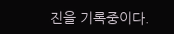진을 기록중이다.